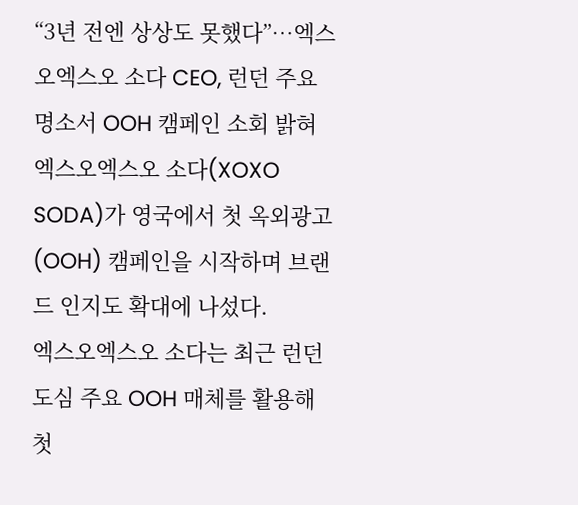“3년 전엔 상상도 못했다”…엑스오엑스오 소다 CEO, 런던 주요 명소서 OOH 캠페인 소회 밝혀
엑스오엑스오 소다(XOXO SODA)가 영국에서 첫 옥외광고(OOH) 캠페인을 시작하며 브랜드 인지도 확대에 나섰다.
엑스오엑스오 소다는 최근 런던 도심 주요 OOH 매체를 활용해 첫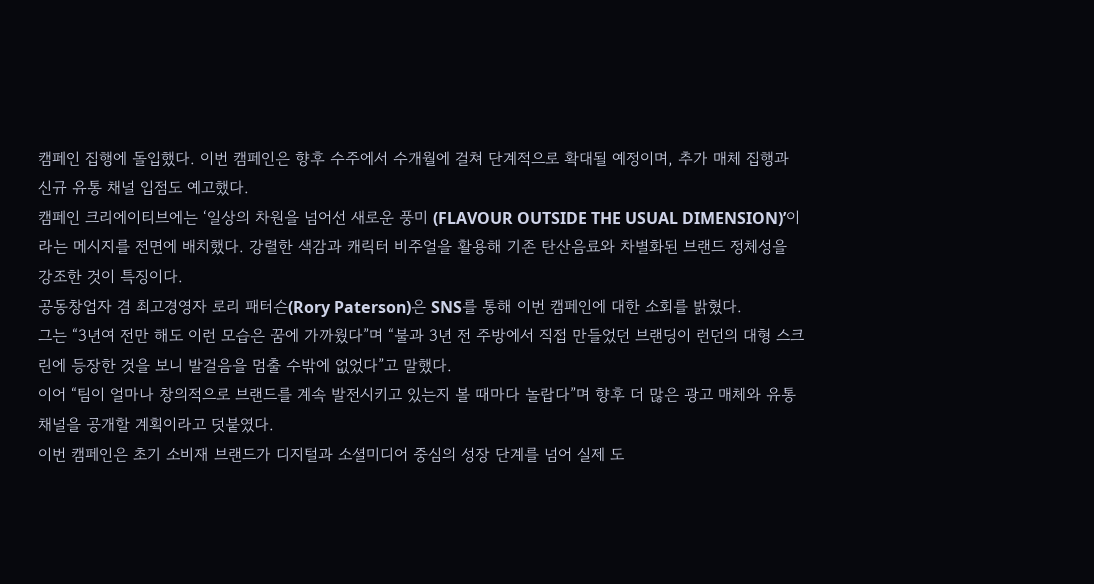캠페인 집행에 돌입했다. 이번 캠페인은 향후 수주에서 수개월에 걸쳐 단계적으로 확대될 예정이며, 추가 매체 집행과 신규 유통 채널 입점도 예고했다.
캠페인 크리에이티브에는 ‘일상의 차원을 넘어선 새로운 풍미 (FLAVOUR OUTSIDE THE USUAL DIMENSION)’이라는 메시지를 전면에 배치했다. 강렬한 색감과 캐릭터 비주얼을 활용해 기존 탄산음료와 차별화된 브랜드 정체성을 강조한 것이 특징이다.
공동창업자 겸 최고경영자 로리 패터슨(Rory Paterson)은 SNS를 통해 이번 캠페인에 대한 소회를 밝혔다.
그는 “3년여 전만 해도 이런 모습은 꿈에 가까웠다”며 “불과 3년 전 주방에서 직접 만들었던 브랜딩이 런던의 대형 스크린에 등장한 것을 보니 발걸음을 멈출 수밖에 없었다”고 말했다.
이어 “팀이 얼마나 창의적으로 브랜드를 계속 발전시키고 있는지 볼 때마다 놀랍다”며 향후 더 많은 광고 매체와 유통 채널을 공개할 계획이라고 덧붙였다.
이번 캠페인은 초기 소비재 브랜드가 디지털과 소셜미디어 중심의 성장 단계를 넘어 실제 도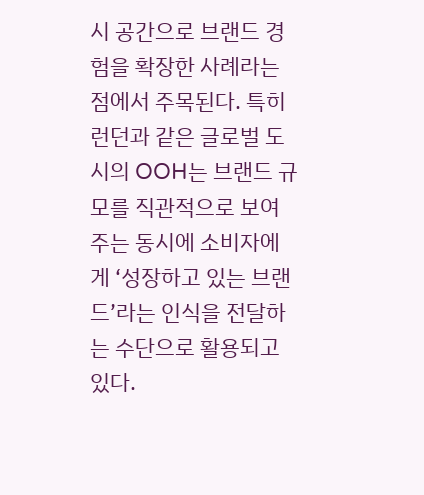시 공간으로 브랜드 경험을 확장한 사례라는 점에서 주목된다. 특히 런던과 같은 글로벌 도시의 OOH는 브랜드 규모를 직관적으로 보여주는 동시에 소비자에게 ‘성장하고 있는 브랜드’라는 인식을 전달하는 수단으로 활용되고 있다.